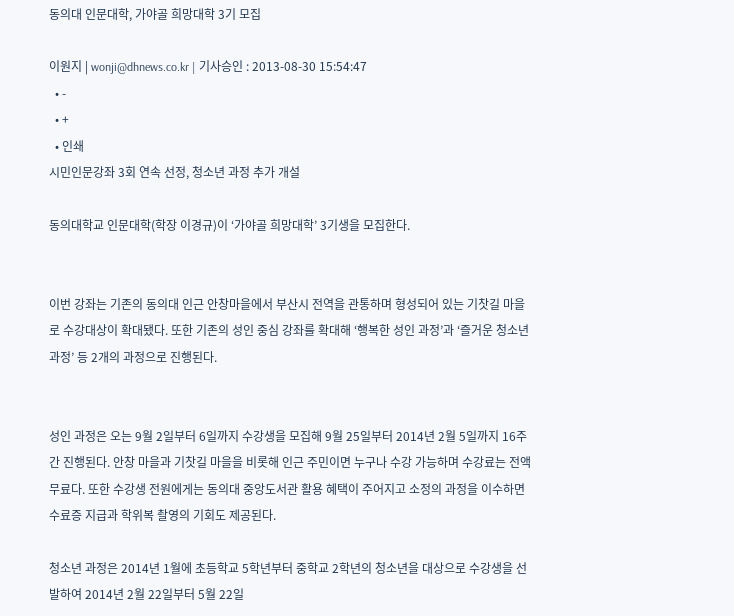동의대 인문대학, 가야골 희망대학 3기 모집

이원지 | wonji@dhnews.co.kr | 기사승인 : 2013-08-30 15:54:47
  • -
  • +
  • 인쇄
시민인문강좌 3회 연속 선정, 청소년 과정 추가 개설

동의대학교 인문대학(학장 이경규)이 ‘가야골 희망대학’ 3기생을 모집한다.


이번 강좌는 기존의 동의대 인근 안창마을에서 부산시 전역을 관통하며 형성되어 있는 기찻길 마을로 수강대상이 확대됐다. 또한 기존의 성인 중심 강좌를 확대해 ‘행복한 성인 과정’과 ‘즐거운 청소년 과정’ 등 2개의 과정으로 진행된다.


성인 과정은 오는 9월 2일부터 6일까지 수강생을 모집해 9월 25일부터 2014년 2월 5일까지 16주간 진행된다. 안창 마을과 기찻길 마을을 비롯해 인근 주민이면 누구나 수강 가능하며 수강료는 전액 무료다. 또한 수강생 전원에게는 동의대 중앙도서관 활용 혜택이 주어지고 소정의 과정을 이수하면 수료증 지급과 학위복 촬영의 기회도 제공된다.

청소년 과정은 2014년 1월에 초등학교 5학년부터 중학교 2학년의 청소년을 대상으로 수강생을 선발하여 2014년 2월 22일부터 5월 22일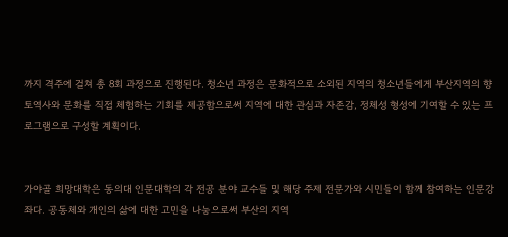까지 격주에 걸쳐 총 8회 과정으로 진행된다. 청소년 과정은 문화적으로 소외된 지역의 청소년들에게 부산지역의 향토역사와 문화를 직접 체험하는 기회를 제공함으로써 지역에 대한 관심과 자존감, 정체성 형성에 기여할 수 있는 프로그램으로 구성할 계획이다.


가야골 희망대학은 동의대 인문대학의 각 전공 분야 교수들 및 해당 주제 전문가와 시민들이 함께 참여하는 인문강좌다. 공동체와 개인의 삶에 대한 고민을 나눔으로써 부산의 지역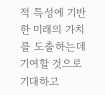적 특성에 기반한 미래의 가치를 도출하는데 기여할 것으로 기대하고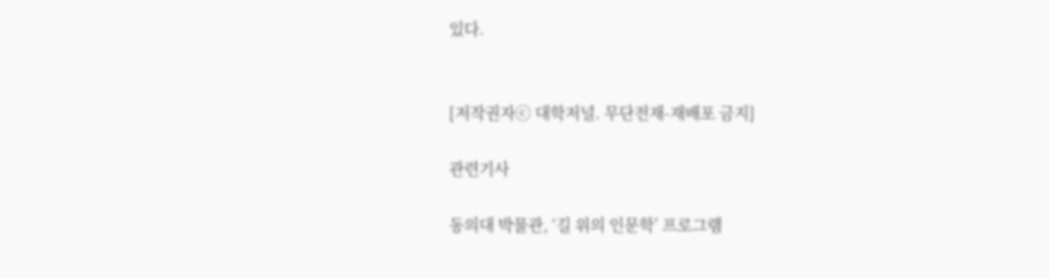있다.


[저작권자ⓒ 대학저널. 무단전재-재배포 금지]

관련기사

동의대 박물관, ‘길 위의 인문학’ 프로그램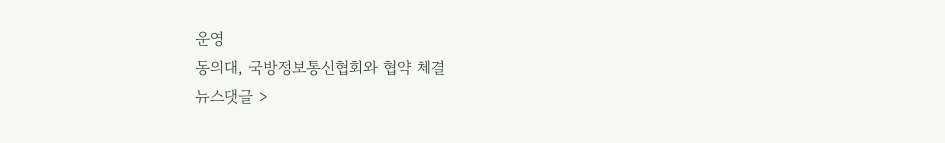운영
동의대, 국방정보통신협회와 협약 체결
뉴스댓글 >